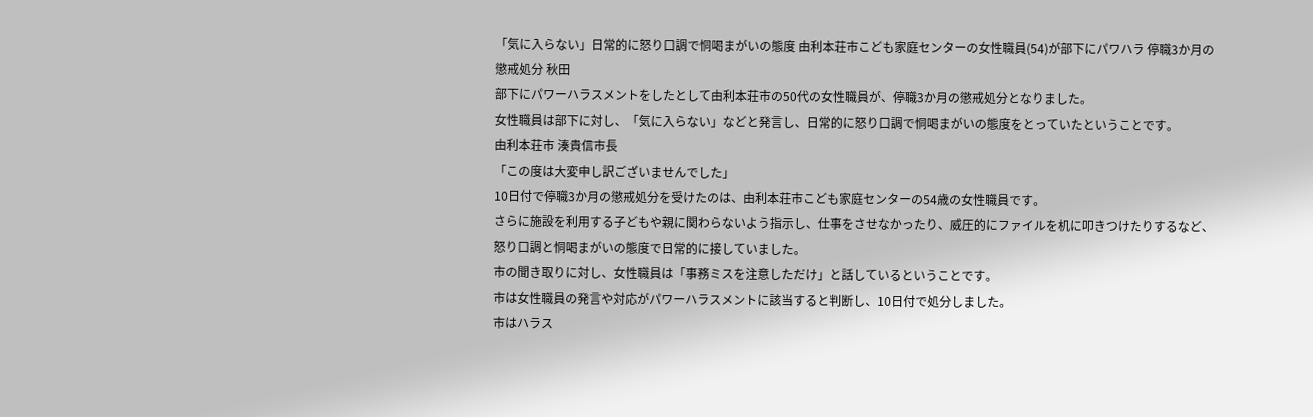「気に入らない」日常的に怒り口調で恫喝まがいの態度 由利本荘市こども家庭センターの女性職員(54)が部下にパワハラ 停職3か月の懲戒処分 秋田
部下にパワーハラスメントをしたとして由利本荘市の50代の女性職員が、停職3か月の懲戒処分となりました。
女性職員は部下に対し、「気に入らない」などと発言し、日常的に怒り口調で恫喝まがいの態度をとっていたということです。
由利本荘市 湊貴信市長
「この度は大変申し訳ございませんでした」
10日付で停職3か月の懲戒処分を受けたのは、由利本荘市こども家庭センターの54歳の女性職員です。
さらに施設を利用する子どもや親に関わらないよう指示し、仕事をさせなかったり、威圧的にファイルを机に叩きつけたりするなど、怒り口調と恫喝まがいの態度で日常的に接していました。
市の聞き取りに対し、女性職員は「事務ミスを注意しただけ」と話しているということです。
市は女性職員の発言や対応がパワーハラスメントに該当すると判断し、10日付で処分しました。
市はハラス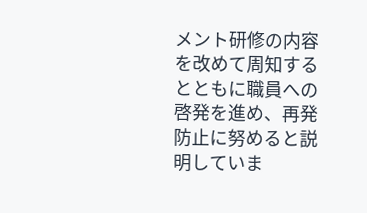メント研修の内容を改めて周知するとともに職員への啓発を進め、再発防止に努めると説明していま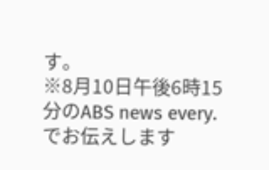す。
※8月10日午後6時15分のABS news every.でお伝えします